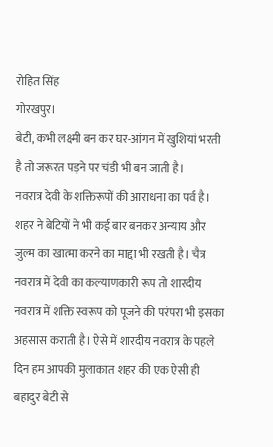रोहित सिंह
गोरखपुर।
बेटी, कभी लक्ष्मी बन कर घर-आंगन में खुशियां भरती है तो जरूरत पड़ने पर चंडी भी बन जाती है।
नवरात्र देवी के शक्तिरूपों की आराधना का पर्व है। शहर ने बेटियों ने भी कई बार बनकर अन्याय और जुल्म का खात्मा करने का माद्दा भी रखती है। चैत्र नवरात्र में देवी का कल्याणकारी रूप तो शारदीय नवरात्र में शक्ति स्वरूप को पूजने की परंपरा भी इसका अहसास कराती है। ऐसे में शारदीय नवरात्र के पहले दिन हम आपकी मुलाकात शहर की एक ऐसी ही बहादुर बेटी से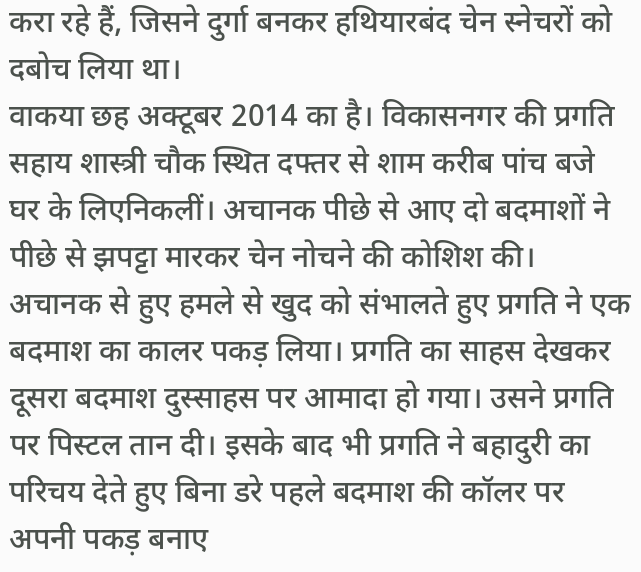करा रहे हैं, जिसने दुर्गा बनकर हथियारबंद चेन स्नेचरों को दबोच लिया था।
वाकया छह अक्टूबर 2014 का है। विकासनगर की प्रगति सहाय शास्त्री चौक स्थित दफ्तर से शाम करीब पांच बजे घर के लिएनिकलीं। अचानक पीछे से आए दो बदमाशों ने पीछे से झपट्टा मारकर चेन नोचने की कोशिश की। अचानक से हुए हमले से खुद को संभालते हुए प्रगति ने एक बदमाश का कालर पकड़ लिया। प्रगति का साहस देखकर दूसरा बदमाश दुस्साहस पर आमादा हो गया। उसने प्रगति पर पिस्टल तान दी। इसके बाद भी प्रगति ने बहादुरी का परिचय देते हुए बिना डरे पहले बदमाश की कॉलर पर अपनी पकड़ बनाए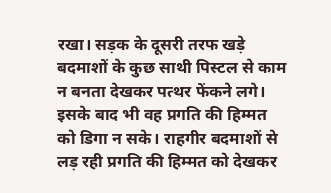रखा। सड़क के दूसरी तरफ खड़े बदमाशों के कुछ साथी पिस्टल से काम न बनता देखकर पत्थर फेंकने लगे। इसके बाद भी वह प्रगति की हिम्मत को डिगा न सके। राहगीर बदमाशों से लड़ रही प्रगति की हिम्मत को देखकर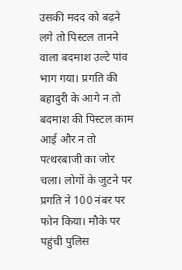उसकी मदद को बढ़ने लगे तो पिस्टल तानने वाला बदमाश उल्टे पांव भाग गया। प्रगति की बहादुरी के आगे न तो बदमाश की पिस्टल काम आई और न तो पत्थरबाजी का जोर चला। लोगों के जुटने पर प्रगति ने 100 नंबर पर फोन किया। मौके पर पहुंची पुलिस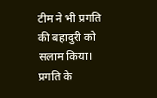टीम ने भी प्रगति की बहादुरी को सलाम किया। प्रगति के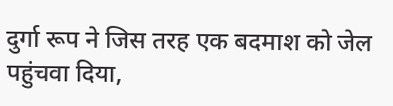दुर्गा रूप ने जिस तरह एक बदमाश को जेल पहुंचवा दिया,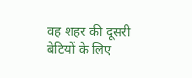वह शहर की दूसरी बेटियों के लिए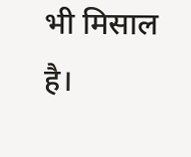भी मिसाल है।